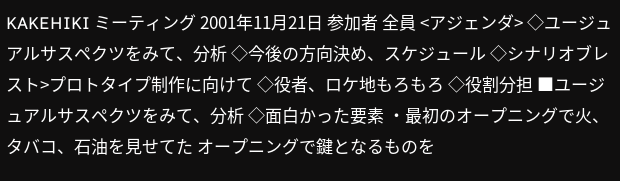KAKEHIKI ミーティング 2001年11月21日 参加者 全員 <アジェンダ> ◇ユージュアルサスペクツをみて、分析 ◇今後の方向決め、スケジュール ◇シナリオブレスト>プロトタイプ制作に向けて ◇役者、ロケ地もろもろ ◇役割分担 ■ユージュアルサスペクツをみて、分析 ◇面白かった要素 ・最初のオープニングで火、タバコ、石油を見せてた オープニングで鍵となるものを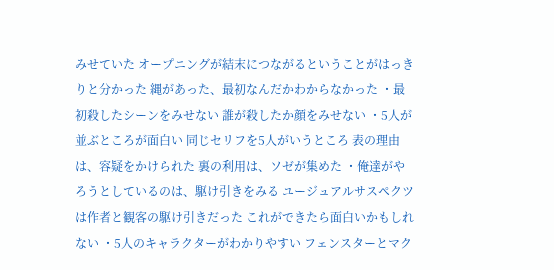みせていた オープニングが結末につながるということがはっきりと分かった 縄があった、最初なんだかわからなかった ・最初殺したシーンをみせない 誰が殺したか顔をみせない ・5人が並ぶところが面白い 同じセリフを5人がいうところ 表の理由は、容疑をかけられた 裏の利用は、ソゼが集めた ・俺達がやろうとしているのは、駆け引きをみる ユージュアルサスペクツは作者と観客の駆け引きだった これができたら面白いかもしれない ・5人のキャラクターがわかりやすい フェンスターとマク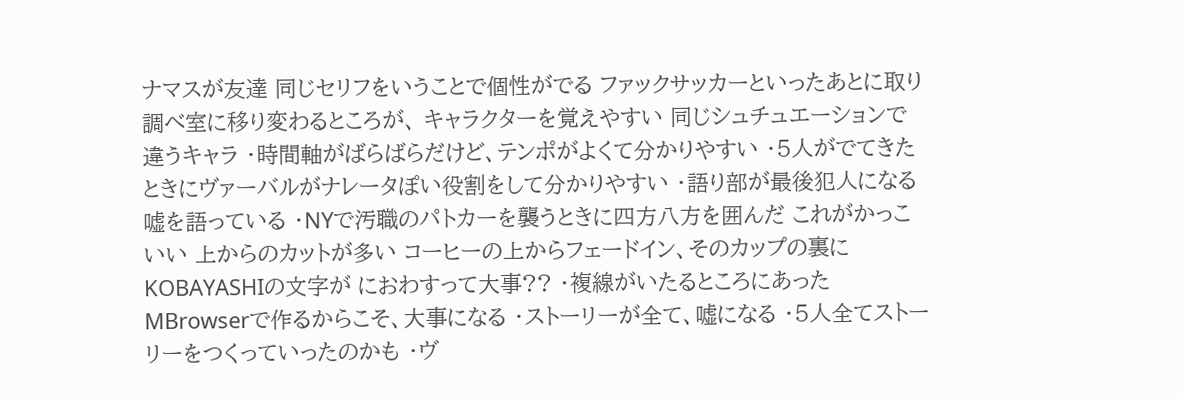ナマスが友達 同じセリフをいうことで個性がでる ファックサッカーといったあとに取り調べ室に移り変わるところが、 キャラクターを覚えやすい 同じシュチュエーションで違うキャラ ・時間軸がばらばらだけど、テンポがよくて分かりやすい ・5人がでてきたときにヴァーバルがナレータぽい役割をして分かりやすい ・語り部が最後犯人になる 嘘を語っている ・NYで汚職のパトカーを襲うときに四方八方を囲んだ これがかっこいい 上からのカットが多い コーヒーの上からフェードイン、そのカップの裏にKOBAYASHIの文字が におわすって大事?? ・複線がいたるところにあった MBrowserで作るからこそ、大事になる ・ストーリーが全て、嘘になる ・5人全てストーリーをつくっていったのかも ・ヴ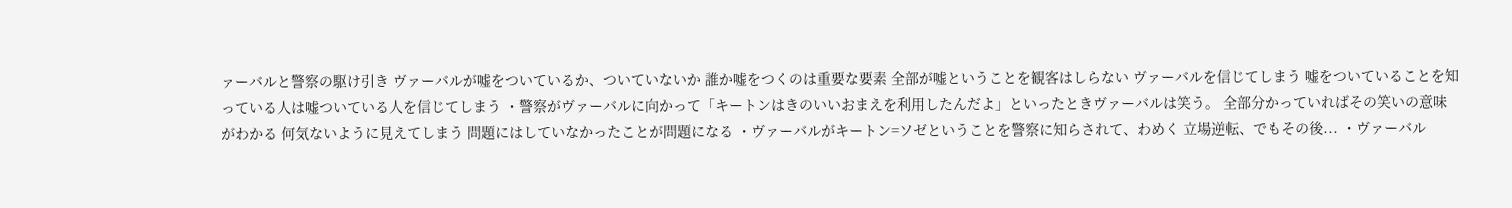ァーバルと警察の駆け引き ヴァーバルが嘘をついているか、ついていないか 誰か嘘をつくのは重要な要素 全部が嘘ということを観客はしらない ヴァーバルを信じてしまう 嘘をついていることを知っている人は嘘ついている人を信じてしまう ・警察がヴァーバルに向かって「キートンはきのいいおまえを利用したんだよ」といったときヴァーバルは笑う。 全部分かっていればその笑いの意味がわかる 何気ないように見えてしまう 問題にはしていなかったことが問題になる ・ヴァーバルがキートン=ソゼということを警察に知らされて、わめく 立場逆転、でもその後... ・ヴァーバル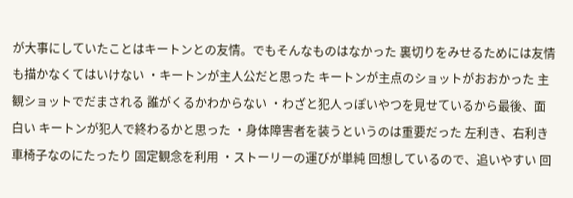が大事にしていたことはキートンとの友情。でもそんなものはなかった 裏切りをみせるためには友情も描かなくてはいけない ・キートンが主人公だと思った キートンが主点のショットがおおかった 主観ショットでだまされる 誰がくるかわからない ・わざと犯人っぽいやつを見せているから最後、面白い キートンが犯人で終わるかと思った ・身体障害者を装うというのは重要だった 左利き、右利き 車椅子なのにたったり 固定観念を利用 ・ストーリーの運びが単純 回想しているので、追いやすい 回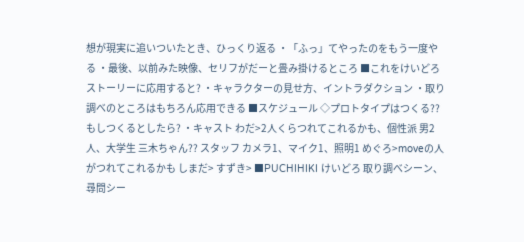想が現実に追いついたとき、ひっくり返る ・「ふっ」てやったのをもう一度やる ・最後、以前みた映像、セリフがだーと畳み掛けるところ ■これをけいどろストーリーに応用すると? ・キャラクターの見せ方、イントラダクション ・取り調べのところはもちろん応用できる ■スケジュール ◇プロトタイプはつくる?? もしつくるとしたら? ・キャスト わだ>2人くらつれてこれるかも、個性派 男2人、大学生 三木ちゃん?? スタッフ カメラ1、マイク1、照明1 めぐろ>moveの人がつれてこれるかも しまだ> すずき> ■PUCHIHIKI けいどろ 取り調べシーン、尋問シー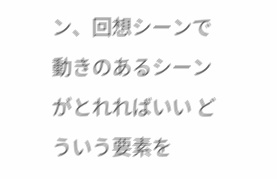ン、回想シーンで動きのあるシーンがとれればいい どういう要素を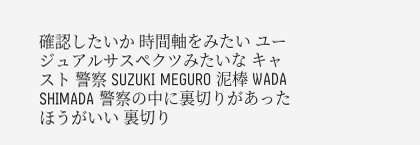確認したいか 時間軸をみたい ユージュアルサスペクツみたいな キャスト 警察 SUZUKI MEGURO 泥棒 WADA SHIMADA 警察の中に裏切りがあったほうがいい 裏切り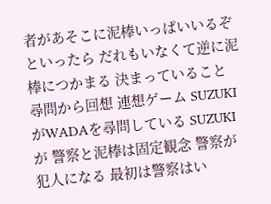者があそこに泥棒いっぱいいるぞといったら だれもいなくて逆に泥棒につかまる 決まっていること 尋問から回想 連想ゲーム SUZUKIがWADAを尋問している SUZUKIが 警察と泥棒は固定観念 警察が犯人になる 最初は警察はい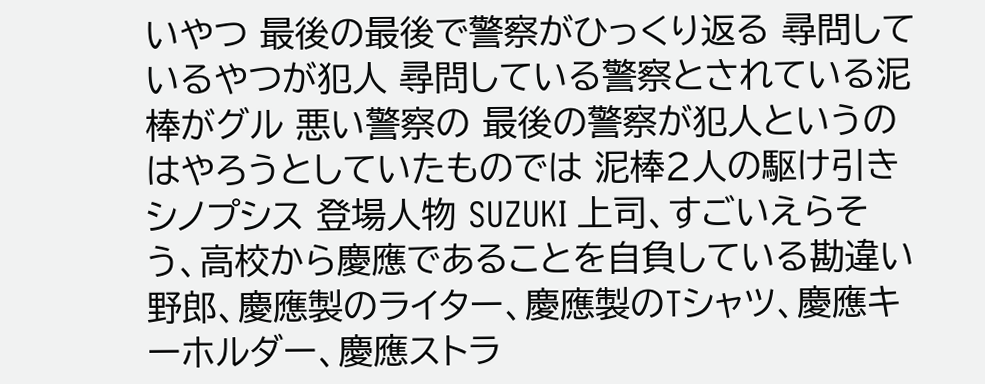いやつ 最後の最後で警察がひっくり返る 尋問しているやつが犯人 尋問している警察とされている泥棒がグル 悪い警察の 最後の警察が犯人というのはやろうとしていたものでは 泥棒2人の駆け引き シノプシス 登場人物 SUZUKI 上司、すごいえらそう、高校から慶應であることを自負している勘違い野郎、慶應製のライター、慶應製のTシャツ、慶應キーホルダー、慶應ストラ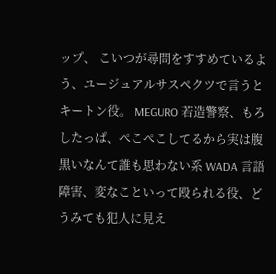ップ、 こいつが尋問をすすめているよう、ユージュアルサスペクツで言うとキートン役。 MEGURO 若造警察、もろしたっぱ、ぺこぺこしてるから実は腹黒いなんて誰も思わない系 WADA 言語障害、変なこといって殴られる役、どうみても犯人に見え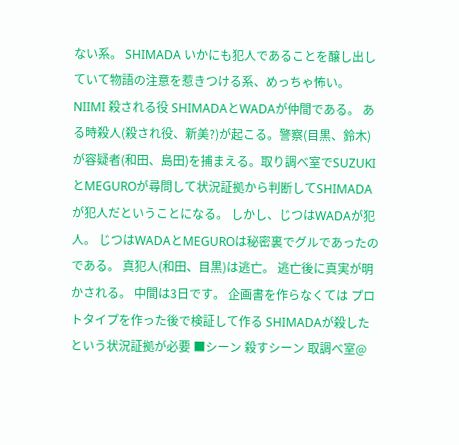ない系。 SHIMADA いかにも犯人であることを醸し出していて物語の注意を惹きつける系、めっちゃ怖い。NIIMI 殺される役 SHIMADAとWADAが仲間である。 ある時殺人(殺され役、新美?)が起こる。警察(目黒、鈴木)が容疑者(和田、島田)を捕まえる。取り調べ室でSUZUKIとMEGUROが尋問して状況証拠から判断してSHIMADAが犯人だということになる。 しかし、じつはWADAが犯人。 じつはWADAとMEGUROは秘密裏でグルであったのである。 真犯人(和田、目黒)は逃亡。 逃亡後に真実が明かされる。 中間は3日です。 企画書を作らなくては プロトタイプを作った後で検証して作る SHIMADAが殺したという状況証拠が必要 ■シーン 殺すシーン 取調べ室@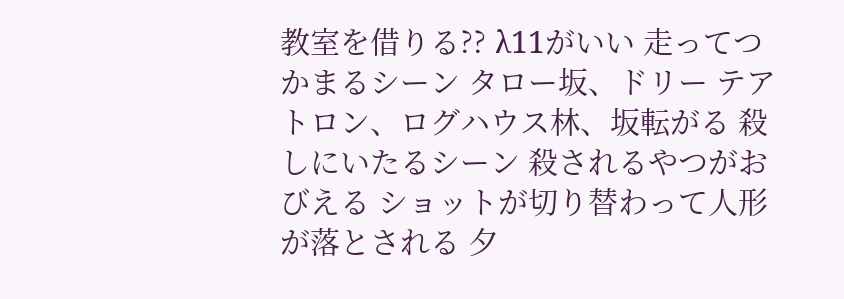教室を借りる?? λ11がいい 走ってつかまるシーン タロー坂、ドリー テアトロン、ログハウス林、坂転がる 殺しにいたるシーン 殺されるやつがおびえる ショットが切り替わって人形が落とされる 夕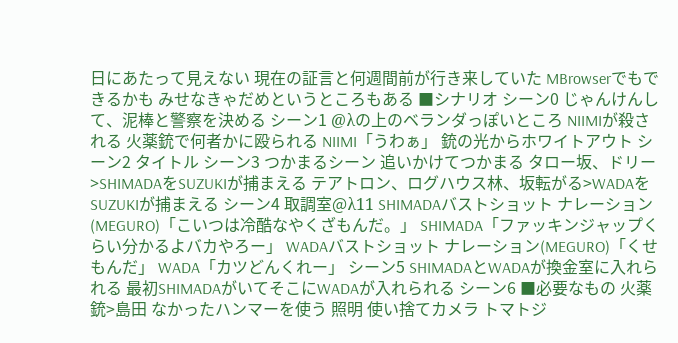日にあたって見えない 現在の証言と何週間前が行き来していた MBrowserでもできるかも みせなきゃだめというところもある ■シナリオ シーン0 じゃんけんして、泥棒と警察を決める シーン1 @λの上のベランダっぽいところ NIIMIが殺される 火薬銃で何者かに殴られる NIIMI「うわぁ」 銃の光からホワイトアウト シーン2 タイトル シーン3 つかまるシーン 追いかけてつかまる タロー坂、ドリー>SHIMADAをSUZUKIが捕まえる テアトロン、ログハウス林、坂転がる>WADAをSUZUKIが捕まえる シーン4 取調室@λ11 SHIMADAバストショット ナレーション(MEGURO)「こいつは冷酷なやくざもんだ。」 SHIMADA「ファッキンジャップくらい分かるよバカやろー」 WADAバストショット ナレーション(MEGURO)「くせもんだ」 WADA「カツどんくれー」 シーン5 SHIMADAとWADAが換金室に入れられる 最初SHIMADAがいてそこにWADAが入れられる シーン6 ■必要なもの 火薬銃>島田 なかったハンマーを使う 照明 使い捨てカメラ トマトジ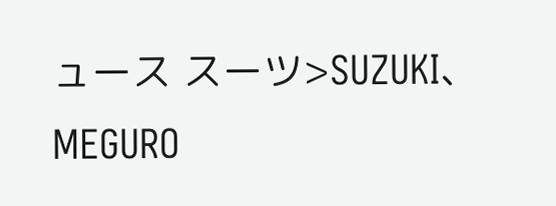ュース スーツ>SUZUKI、MEGURO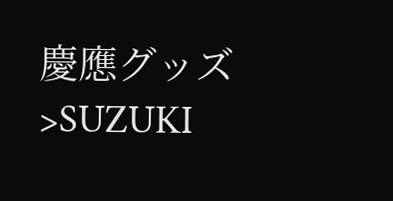慶應グッズ>SUZUKI